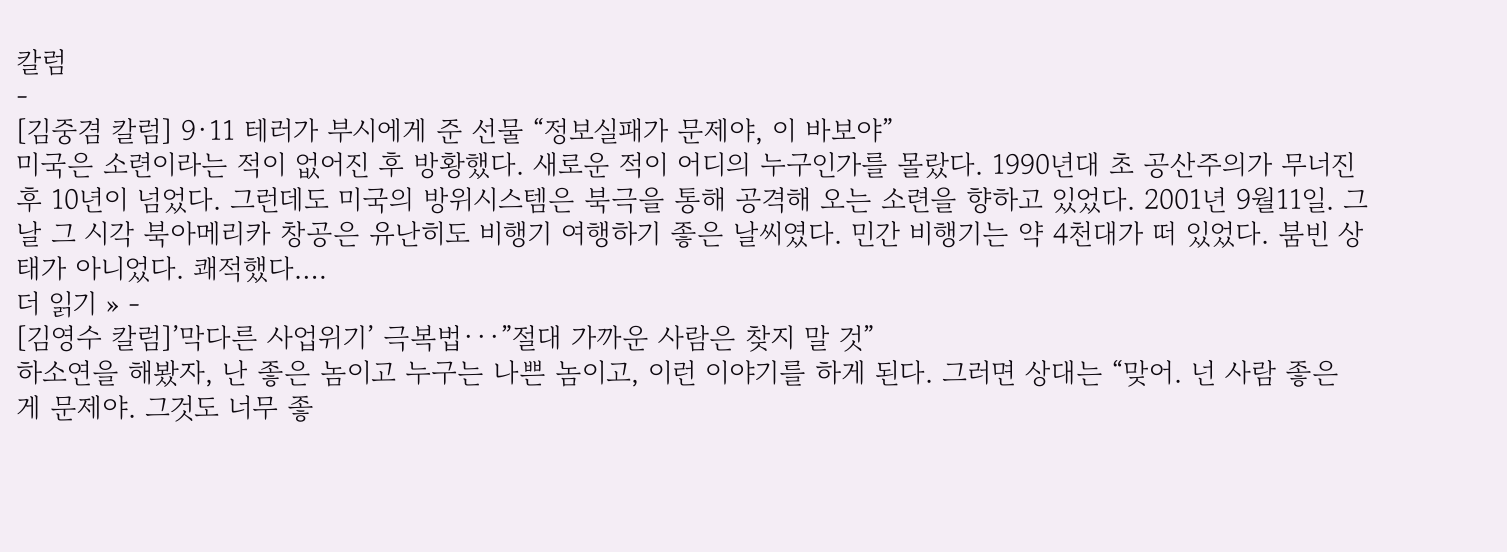칼럼
-
[김중겸 칼럼] 9·11 테러가 부시에게 준 선물 “정보실패가 문제야, 이 바보야”
미국은 소련이라는 적이 없어진 후 방황했다. 새로운 적이 어디의 누구인가를 몰랐다. 1990년대 초 공산주의가 무너진 후 10년이 넘었다. 그런데도 미국의 방위시스템은 북극을 통해 공격해 오는 소련을 향하고 있었다. 2001년 9월11일. 그날 그 시각 북아메리카 창공은 유난히도 비행기 여행하기 좋은 날씨였다. 민간 비행기는 약 4천대가 떠 있었다. 붐빈 상태가 아니었다. 쾌적했다.…
더 읽기 » -
[김영수 칼럼]’막다른 사업위기’ 극복법···”절대 가까운 사람은 찾지 말 것”
하소연을 해봤자, 난 좋은 놈이고 누구는 나쁜 놈이고, 이런 이야기를 하게 된다. 그러면 상대는 “맞어. 넌 사람 좋은 게 문제야. 그것도 너무 좋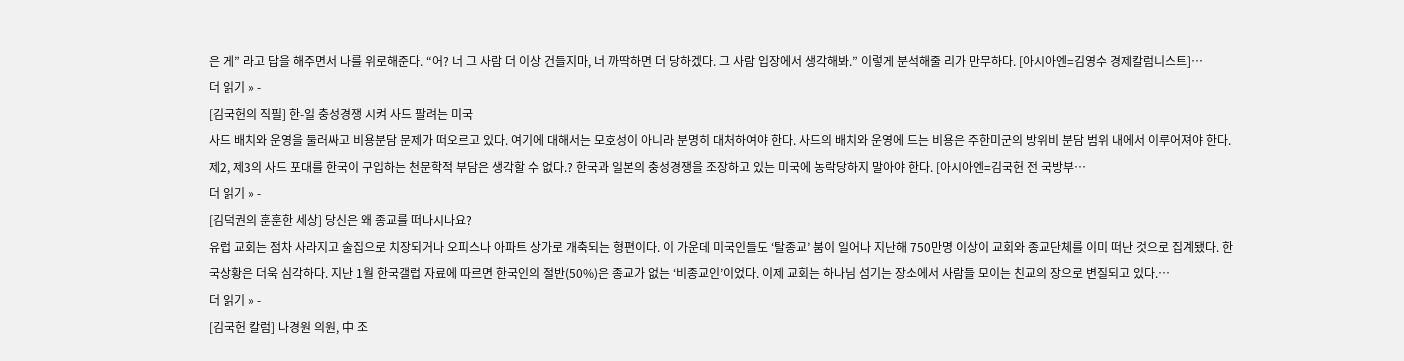은 게” 라고 답을 해주면서 나를 위로해준다. “어? 너 그 사람 더 이상 건들지마, 너 까딱하면 더 당하겠다. 그 사람 입장에서 생각해봐.” 이렇게 분석해줄 리가 만무하다. [아시아엔=김영수 경제칼럼니스트]…
더 읽기 » -
[김국헌의 직필] 한-일 충성경쟁 시켜 사드 팔려는 미국
사드 배치와 운영을 둘러싸고 비용분담 문제가 떠오르고 있다. 여기에 대해서는 모호성이 아니라 분명히 대처하여야 한다. 사드의 배치와 운영에 드는 비용은 주한미군의 방위비 분담 범위 내에서 이루어져야 한다. 제2, 제3의 사드 포대를 한국이 구입하는 천문학적 부담은 생각할 수 없다.? 한국과 일본의 충성경쟁을 조장하고 있는 미국에 농락당하지 말아야 한다. [아시아엔=김국헌 전 국방부…
더 읽기 » -
[김덕권의 훈훈한 세상] 당신은 왜 종교를 떠나시나요?
유럽 교회는 점차 사라지고 술집으로 치장되거나 오피스나 아파트 상가로 개축되는 형편이다. 이 가운데 미국인들도 ‘탈종교’ 붐이 일어나 지난해 750만명 이상이 교회와 종교단체를 이미 떠난 것으로 집계됐다. 한국상황은 더욱 심각하다. 지난 1월 한국갤럽 자료에 따르면 한국인의 절반(50%)은 종교가 없는 ‘비종교인’이었다. 이제 교회는 하나님 섬기는 장소에서 사람들 모이는 친교의 장으로 변질되고 있다.…
더 읽기 » -
[김국헌 칼럼] 나경원 의원, 中 조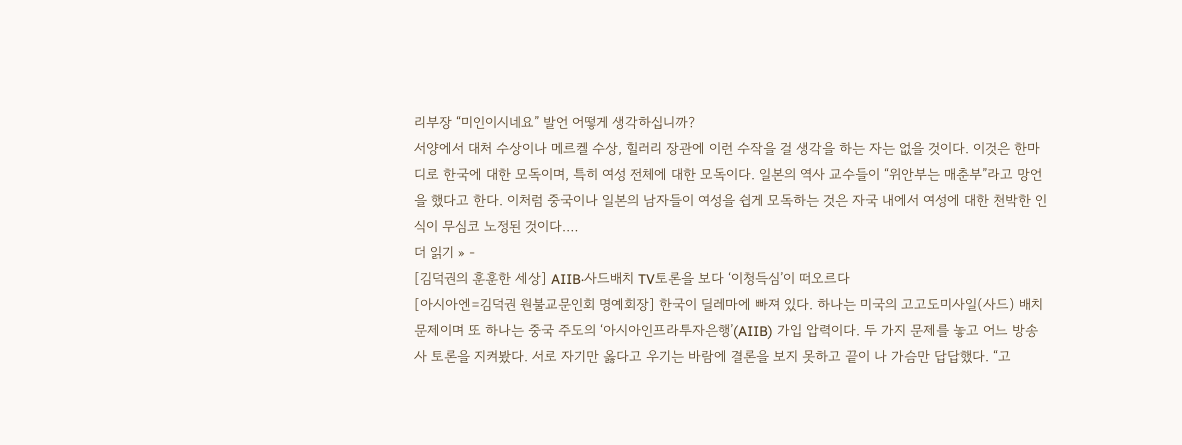리부장 “미인이시네요” 발언 어떻게 생각하십니까?
서양에서 대처 수상이나 메르켈 수상, 힐러리 장관에 이런 수작을 걸 생각을 하는 자는 없을 것이다. 이것은 한마디로 한국에 대한 모독이며, 특히 여성 전체에 대한 모독이다. 일본의 역사 교수들이 “위안부는 매춘부”라고 망언을 했다고 한다. 이처럼 중국이나 일본의 남자들이 여성을 쉽게 모독하는 것은 자국 내에서 여성에 대한 천박한 인식이 무심코 노정된 것이다.…
더 읽기 » -
[김덕권의 훈훈한 세상] AIIB·사드배치 TV토론을 보다 ‘이청득심’이 떠오르다
[아시아엔=김덕권 원불교문인회 명예회장] 한국이 딜레마에 빠져 있다. 하나는 미국의 고고도미사일(사드) 배치문제이며 또 하나는 중국 주도의 ‘아시아인프라투자은행’(AIIB) 가입 압력이다. 두 가지 문제를 놓고 어느 방송사 토론을 지켜봤다. 서로 자기만 옳다고 우기는 바람에 결론을 보지 못하고 끝이 나 가슴만 답답했다. “고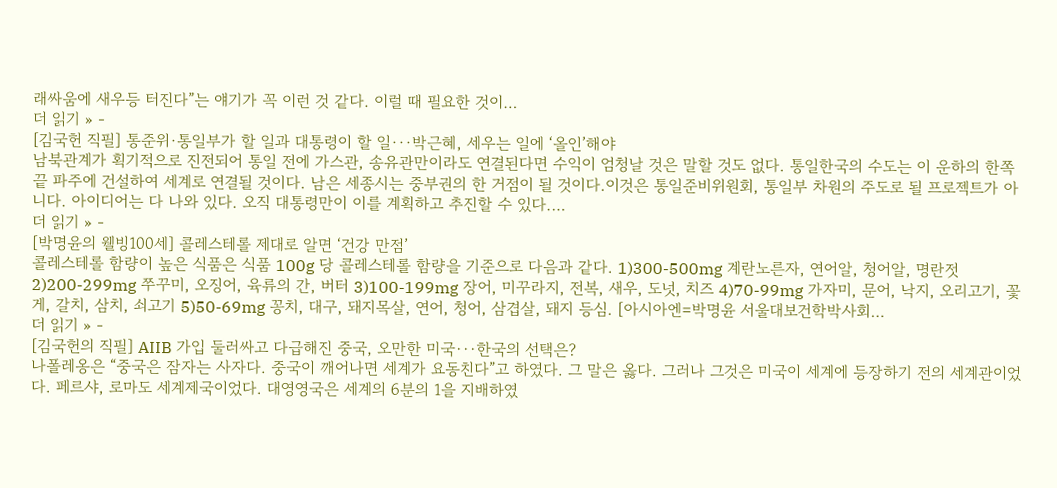래싸움에 새우등 터진다”는 얘기가 꼭 이런 것 같다. 이럴 때 필요한 것이…
더 읽기 » -
[김국헌 직필] 통준위·통일부가 할 일과 대통령이 할 일···박근혜, 세우는 일에 ‘올인’해야
남북관계가 획기적으로 진전되어 통일 전에 가스관, 송유관만이라도 연결된다면 수익이 엄청날 것은 말할 것도 없다. 통일한국의 수도는 이 운하의 한쪽 끝 파주에 건설하여 세계로 연결될 것이다. 남은 세종시는 중부권의 한 거점이 될 것이다.이것은 통일준비위원회, 통일부 차원의 주도로 될 프로젝트가 아니다. 아이디어는 다 나와 있다. 오직 대통령만이 이를 계획하고 추진할 수 있다.…
더 읽기 » -
[박명윤의 웰빙100세] 콜레스테롤 제대로 알면 ‘건강 만점’
콜레스테롤 함량이 높은 식품은 식품 100g 당 콜레스테롤 함량을 기준으로 다음과 같다. 1)300-500mg 계란노른자, 연어알, 청어알, 명란젓 2)200-299mg 쭈꾸미, 오징어, 육류의 간, 버터 3)100-199mg 장어, 미꾸라지, 전복, 새우, 도넛, 치즈 4)70-99mg 가자미, 문어, 낙지, 오리고기, 꽃게, 갈치, 삼치, 쇠고기 5)50-69mg 꽁치, 대구, 돼지목살, 연어, 청어, 삼겹살, 돼지 등심. [아시아엔=박명윤 서울대보건학박사회…
더 읽기 » -
[김국헌의 직필] AIIB 가입 둘러싸고 다급해진 중국, 오만한 미국···한국의 선택은?
나폴레옹은 “중국은 잠자는 사자다. 중국이 깨어나면 세계가 요동친다”고 하였다. 그 말은 옳다. 그러나 그것은 미국이 세계에 등장하기 전의 세계관이었다. 페르샤, 로마도 세계제국이었다. 대영영국은 세계의 6분의 1을 지배하였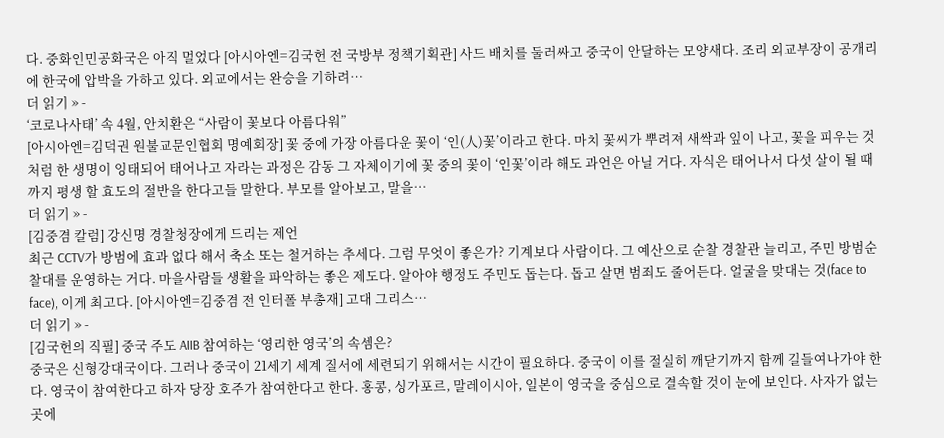다. 중화인민공화국은 아직 멀었다 [아시아엔=김국헌 전 국방부 정책기획관] 사드 배치를 둘러싸고 중국이 안달하는 모양새다. 조리 외교부장이 공개리에 한국에 압박을 가하고 있다. 외교에서는 완승을 기하려…
더 읽기 » -
‘코로나사태’ 속 4월, 안치환은 “사람이 꽃보다 아름다워”
[아시아엔=김덕권 원불교문인협회 명예회장] 꽃 중에 가장 아름다운 꽃이 ‘인(人)꽃’이라고 한다. 마치 꽃씨가 뿌려져 새싹과 잎이 나고, 꽃을 피우는 것처럼 한 생명이 잉태되어 태어나고 자라는 과정은 감동 그 자체이기에 꽃 중의 꽃이 ‘인꽃’이라 해도 과언은 아닐 거다. 자식은 태어나서 다섯 살이 될 때까지 평생 할 효도의 절반을 한다고들 말한다. 부모를 알아보고, 말을…
더 읽기 » -
[김중겸 칼럼] 강신명 경찰청장에게 드리는 제언
최근 CCTV가 방범에 효과 없다 해서 축소 또는 철거하는 추세다. 그럼 무엇이 좋은가? 기계보다 사람이다. 그 예산으로 순찰 경찰관 늘리고, 주민 방범순찰대를 운영하는 거다. 마을사람들 생활을 파악하는 좋은 제도다. 알아야 행정도 주민도 돕는다. 돕고 살면 범죄도 줄어든다. 얼굴을 맞대는 것(face to face), 이게 최고다. [아시아엔=김중겸 전 인터폴 부총재] 고대 그리스…
더 읽기 » -
[김국헌의 직필] 중국 주도 AIIB 참여하는 ‘영리한 영국’의 속셈은?
중국은 신형강대국이다. 그러나 중국이 21세기 세계 질서에 세련되기 위해서는 시간이 필요하다. 중국이 이를 절실히 깨닫기까지 함께 길들여나가야 한다. 영국이 참여한다고 하자 당장 호주가 참여한다고 한다. 홍콩, 싱가포르, 말레이시아, 일본이 영국을 중심으로 결속할 것이 눈에 보인다. 사자가 없는 곳에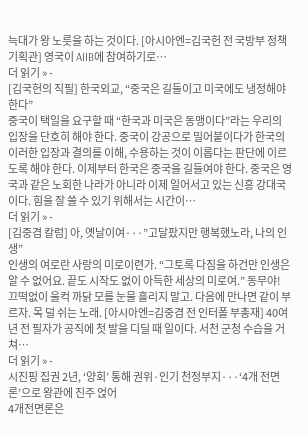늑대가 왕 노릇을 하는 것이다. [아시아엔=김국헌 전 국방부 정책기획관] 영국이 AIIB에 참여하기로…
더 읽기 » -
[김국헌의 직필] 한국외교, “중국은 길들이고 미국에도 냉정해야 한다”
중국이 택일을 요구할 때 “한국과 미국은 동맹이다”라는 우리의 입장을 단호히 해야 한다. 중국이 강공으로 밀어붙이다가 한국의 이러한 입장과 결의를 이해, 수용하는 것이 이롭다는 판단에 이르도록 해야 한다. 이제부터 한국은 중국을 길들여야 한다. 중국은 영국과 같은 노회한 나라가 아니라 이제 일어서고 있는 신흥 강대국이다. 힘을 잘 쓸 수 있기 위해서는 시간이…
더 읽기 » -
[김중겸 칼럼] 아, 옛날이여···”고달팠지만 행복했노라, 나의 인생”
인생의 여로란 사랑의 미로이련가. “그토록 다짐을 하건만 인생은 알 수 없어요. 끝도 시작도 없이 아득한 세상의 미로여.” 동무야! 끄떡없이 울컥 까닭 모를 눈물 흘리지 말고. 다음에 만나면 같이 부르자. 목 덜 쉬는 노래. [아시아엔=김중겸 전 인터폴 부총재] 40여년 전 필자가 공직에 첫 발을 디딜 때 일이다. 서천 군청 수습을 거쳐…
더 읽기 » -
시진핑 집권 2년, ‘양회’ 통해 권위·인기 천정부지···‘4개 전면론’으로 왕관에 진주 얹어
4개전면론은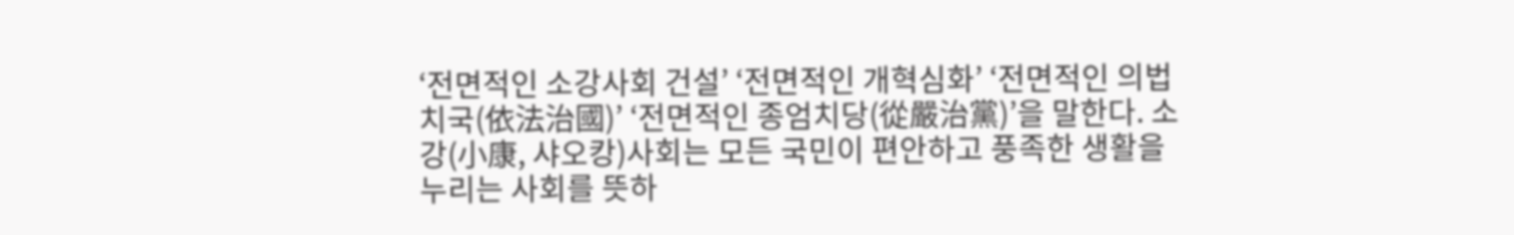‘전면적인 소강사회 건설’ ‘전면적인 개혁심화’ ‘전면적인 의법치국(依法治國)’ ‘전면적인 종엄치당(從嚴治黨)’을 말한다. 소강(小康, 샤오캉)사회는 모든 국민이 편안하고 풍족한 생활을 누리는 사회를 뜻하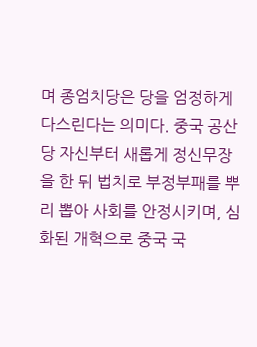며 종엄치당은 당을 엄정하게 다스린다는 의미다. 중국 공산당 자신부터 새롭게 정신무장을 한 뒤 법치로 부정부패를 뿌리 뽑아 사회를 안정시키며, 심화된 개혁으로 중국 국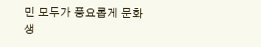민 모두가 풍요롭게 문화생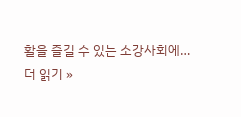활을 즐길 수 있는 소강사회에…
더 읽기 »